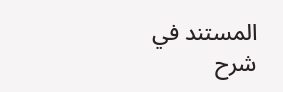المستند في شرح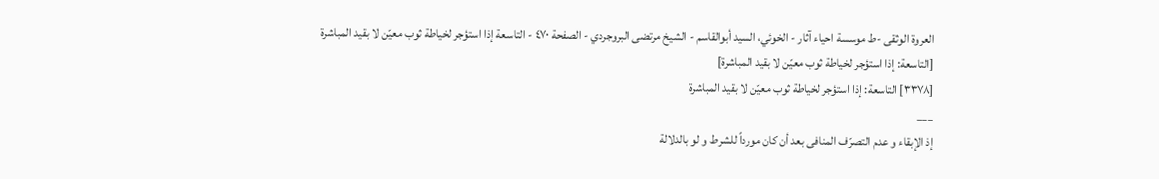العروة الوثقى -ط موسسة احياء آثار - الخوئي، السيد أبوالقاسم - الشيخ مرتضى البروجردي - الصفحة ٤٧٠ - التاسعة إذا استؤجر لخیاطة ثوب معیّن لا بقید المباشرة
[التاسعة: إذا استؤجر لخیاطة ثوب معیّن لا بقید المباشرة]
[٣٣٧٨] التاسعة: إذا استؤجر لخیاطة ثوب معیّن لا بقید المباشرة
___
إذ الإبقاء و عدم التصرّف المنافی بعد أن کان مورداً للشرط و لو بالدلالة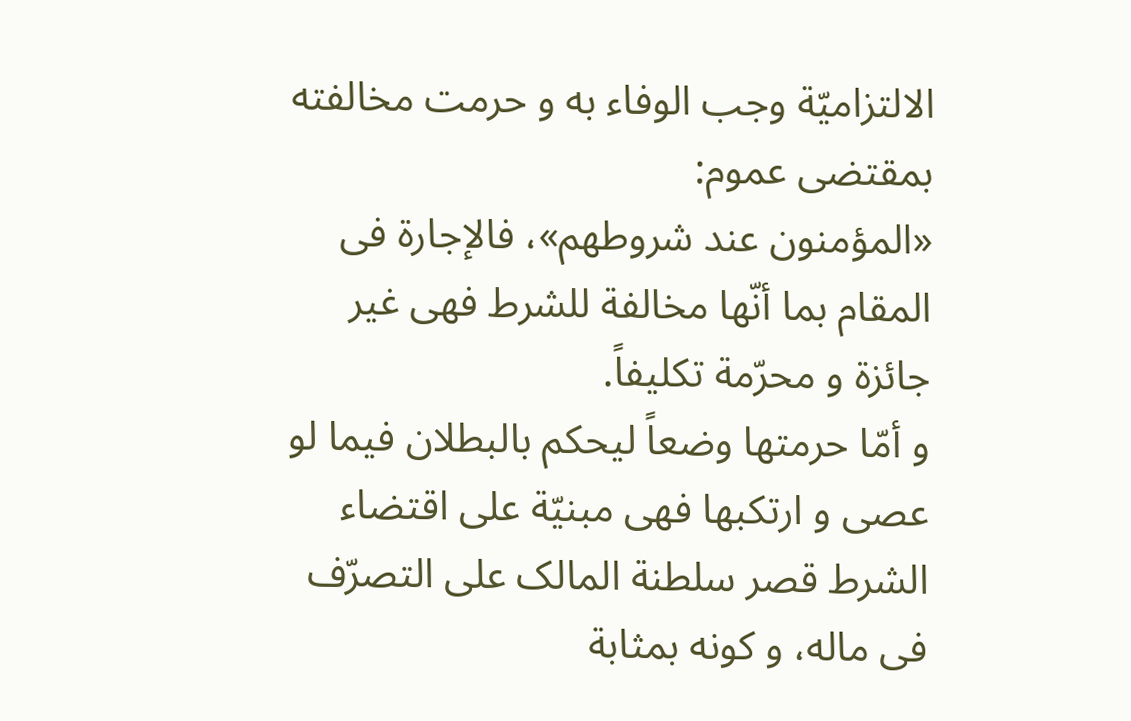الالتزامیّة وجب الوفاء به و حرمت مخالفته بمقتضی عموم:
«المؤمنون عند شروطهم»، فالإجارة فی المقام بما أنّها مخالفة للشرط فهی غیر جائزة و محرّمة تکلیفاً.
و أمّا حرمتها وضعاً لیحکم بالبطلان فیما لو عصی و ارتکبها فهی مبنیّة علی اقتضاء الشرط قصر سلطنة المالک علی التصرّف فی ماله، و کونه بمثابة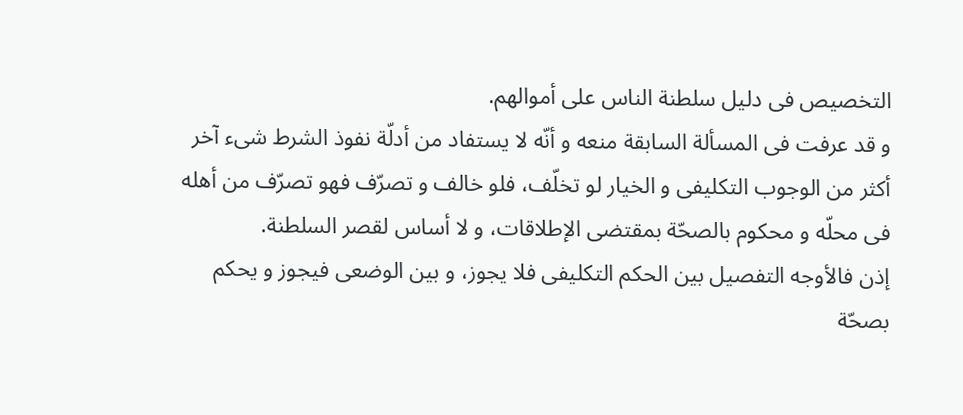التخصیص فی دلیل سلطنة الناس علی أموالهم.
و قد عرفت فی المسألة السابقة منعه و أنّه لا یستفاد من أدلّة نفوذ الشرط شیء آخر أکثر من الوجوب التکلیفی و الخیار لو تخلّف، فلو خالف و تصرّف فهو تصرّف من أهله فی محلّه و محکوم بالصحّة بمقتضی الإطلاقات، و لا أساس لقصر السلطنة.
إذن فالأوجه التفصیل بین الحکم التکلیفی فلا یجوز، و بین الوضعی فیجوز و یحکم بصحّة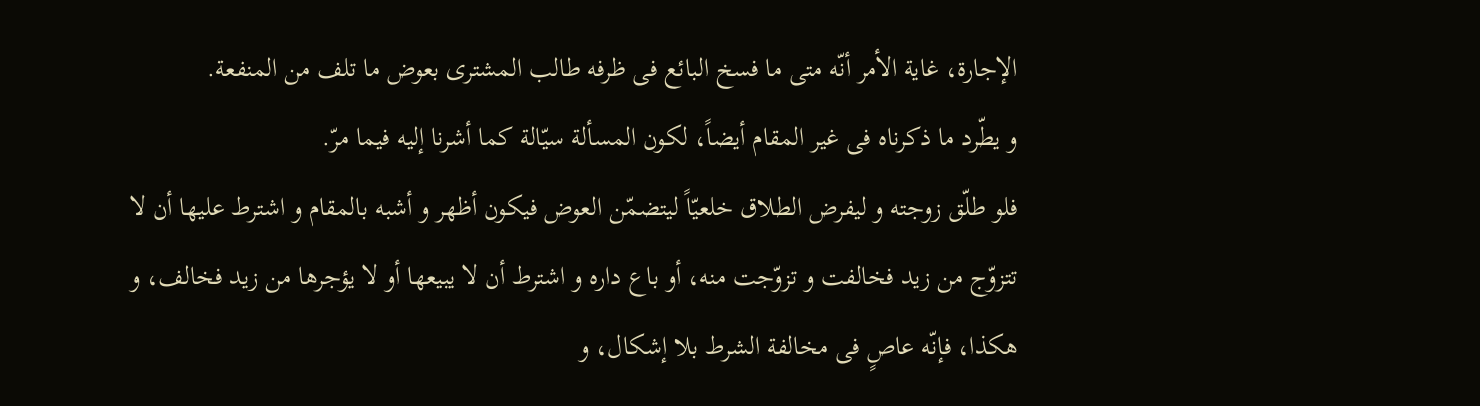الإجارة، غایة الأمر أنّه متی ما فسخ البائع فی ظرفه طالب المشتری بعوض ما تلف من المنفعة.
و یطّرد ما ذکرناه فی غیر المقام أیضاً، لکون المسألة سیّالة کما أشرنا إلیه فیما مرّ.
فلو طلّق زوجته و لیفرض الطلاق خلعیّاً لیتضمّن العوض فیکون أظهر و أشبه بالمقام و اشترط علیها أن لا تتزوّج من زید فخالفت و تزوّجت منه، أو باع داره و اشترط أن لا یبیعها أو لا یؤجرها من زید فخالف، و هکذا، فإنّه عاصٍ فی مخالفة الشرط بلا إشکال، و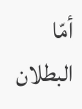أمّا البطلان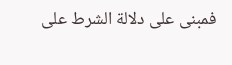فمبنی علی دلالة الشرط علی